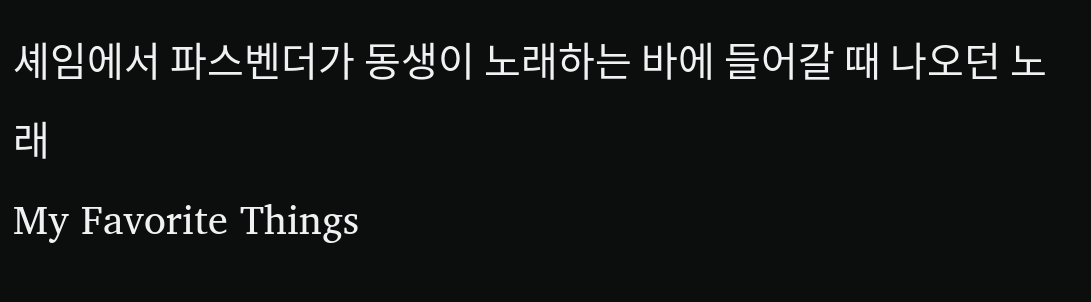셰임에서 파스벤더가 동생이 노래하는 바에 들어갈 때 나오던 노래
My Favorite Things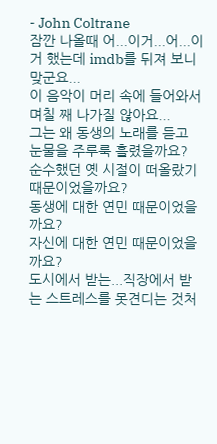- John Coltrane
잠깐 나올때 어...이거...어...이거 했는데 imdb를 뒤져 보니 맞군요...
이 음악이 머리 속에 들어와서 며칠 째 나가질 않아요...
그는 왜 동생의 노래를 듣고 눈물을 주루룩 흘렸을까요?
순수했던 옛 시절이 떠올랐기 때문이었을까요?
동생에 대한 연민 때문이었을까요?
자신에 대한 연민 때문이었을까요?
도시에서 받는...직장에서 받는 스트레스를 못견디는 것처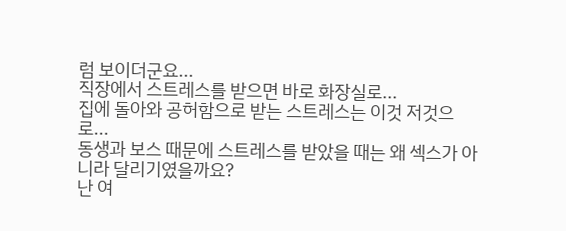럼 보이더군요...
직장에서 스트레스를 받으면 바로 화장실로...
집에 돌아와 공허함으로 받는 스트레스는 이것 저것으로...
동생과 보스 때문에 스트레스를 받았을 때는 왜 섹스가 아니라 달리기였을까요?
난 여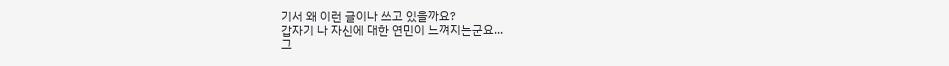기서 왜 이런 글이나 쓰고 있을까요?
갑자기 나 자신에 대한 연민이 느껴지는군요...
그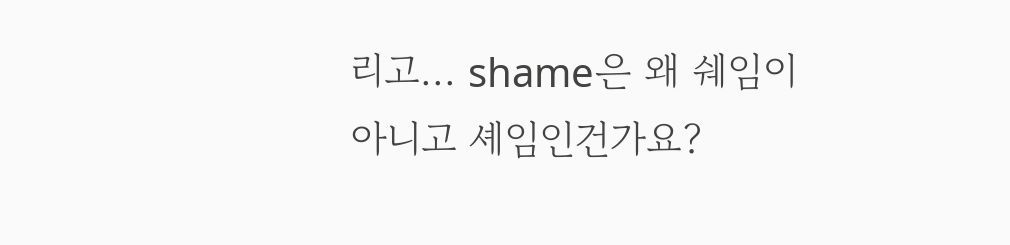리고... shame은 왜 쉐임이 아니고 셰임인건가요?